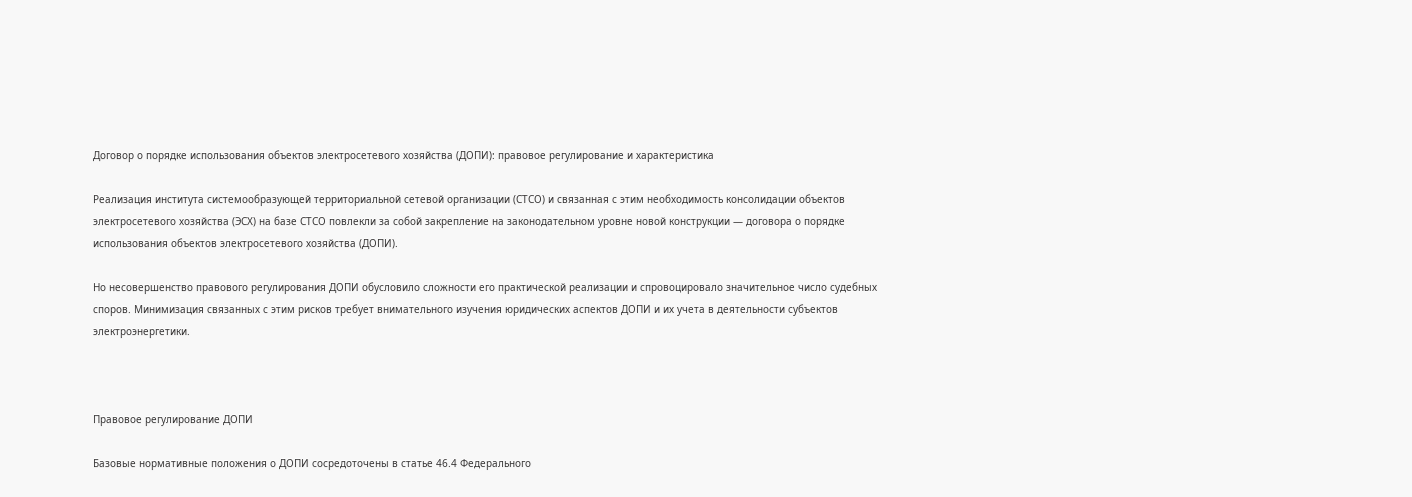Договор о порядке использования объектов электросетевого хозяйства (ДОПИ): правовое регулирование и характеристика

Реализация института системообразующей территориальной сетевой организации (СТСО) и связанная с этим необходимость консолидации объектов электросетевого хозяйства (ЭСХ) на базе СТСО повлекли за собой закрепление на законодательном уровне новой конструкции — договора о порядке использования объектов электросетевого хозяйства (ДОПИ).

Но несовершенство правового регулирования ДОПИ обусловило сложности его практической реализации и спровоцировало значительное число судебных споров. Минимизация связанных с этим рисков требует внимательного изучения юридических аспектов ДОПИ и их учета в деятельности субъектов электроэнергетики.



Правовое регулирование ДОПИ

Базовые нормативные положения о ДОПИ сосредоточены в статье 46.4 Федерального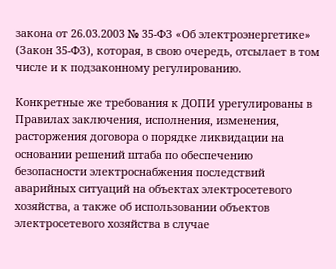закона от 26.03.2003 № 35-ФЗ «Об электроэнергетике» (Закон 35-ФЗ), которая, в свою очередь, отсылает в том числе и к подзаконному регулированию.

Конкретные же требования к ДОПИ урегулированы в Правилах заключения, исполнения, изменения, расторжения договора о порядке ликвидации на основании решений штаба по обеспечению безопасности электроснабжения последствий аварийных ситуаций на объектах электросетевого хозяйства, а также об использовании объектов электросетевого хозяйства в случае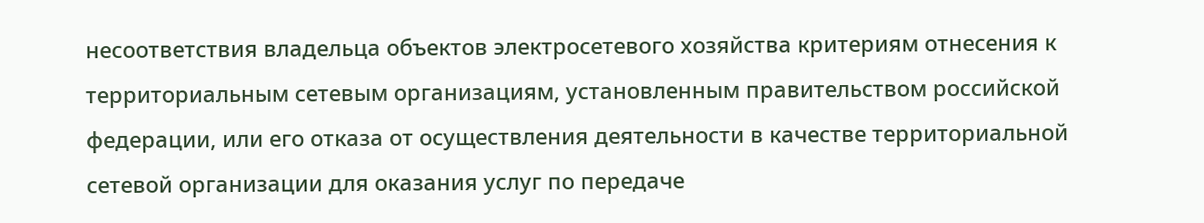несоответствия владельца объектов электросетевого хозяйства критериям отнесения к территориальным сетевым организациям, установленным правительством российской федерации, или его отказа от осуществления деятельности в качестве территориальной сетевой организации для оказания услуг по передаче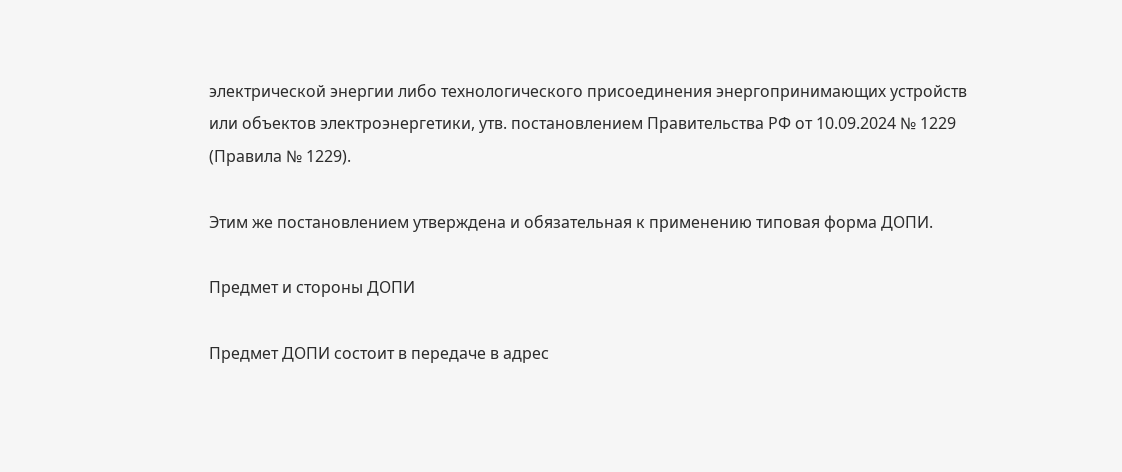электрической энергии либо технологического присоединения энергопринимающих устройств или объектов электроэнергетики, утв. постановлением Правительства РФ от 10.09.2024 № 1229 (Правила № 1229).

Этим же постановлением утверждена и обязательная к применению типовая форма ДОПИ.

Предмет и стороны ДОПИ

Предмет ДОПИ состоит в передаче в адрес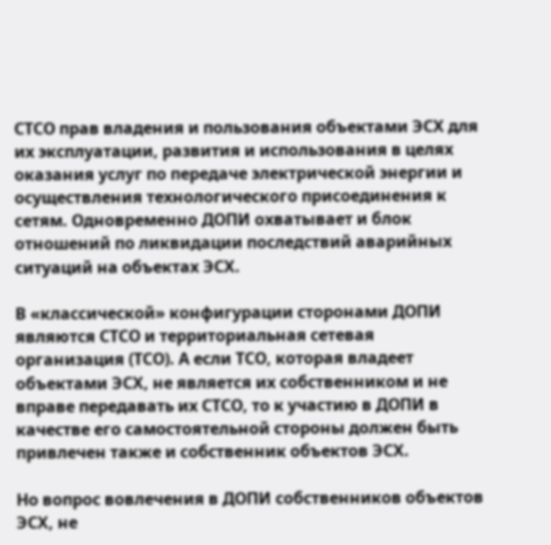СТСО прав владения и пользования объектами ЭСХ для их эксплуатации, развития и использования в целях оказания услуг по передаче электрической энергии и осуществления технологического присоединения к сетям. Одновременно ДОПИ охватывает и блок отношений по ликвидации последствий аварийных ситуаций на объектах ЭСХ.

В «классической» конфигурации сторонами ДОПИ являются СТСО и территориальная сетевая организация (ТСО). А если ТСО, которая владеет объектами ЭСХ, не является их собственником и не вправе передавать их СТСО, то к участию в ДОПИ в качестве его самостоятельной стороны должен быть привлечен также и собственник объектов ЭСХ.

Но вопрос вовлечения в ДОПИ собственников объектов ЭСХ, не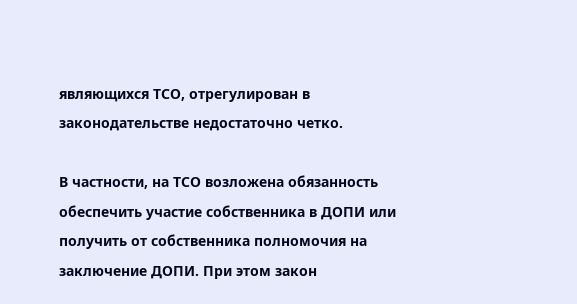являющихся ТСО, отрегулирован в законодательстве недостаточно четко.

В частности, на ТСО возложена обязанность обеспечить участие собственника в ДОПИ или получить от собственника полномочия на заключение ДОПИ. При этом закон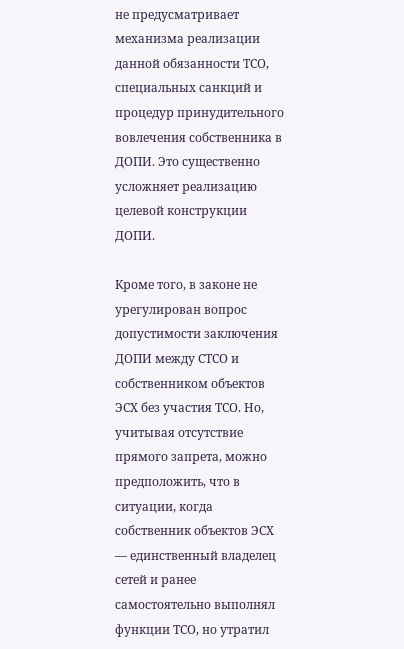не предусматривает механизма реализации данной обязанности ТСО, специальных санкций и процедур принудительного вовлечения собственника в ДОПИ. Это существенно усложняет реализацию целевой конструкции ДОПИ.

Кроме того, в законе не урегулирован вопрос допустимости заключения ДОПИ между СТСО и собственником объектов ЭСХ без участия ТСО. Но, учитывая отсутствие прямого запрета, можно предположить, что в ситуации, когда собственник объектов ЭСХ — единственный владелец сетей и ранее самостоятельно выполнял функции ТСО, но утратил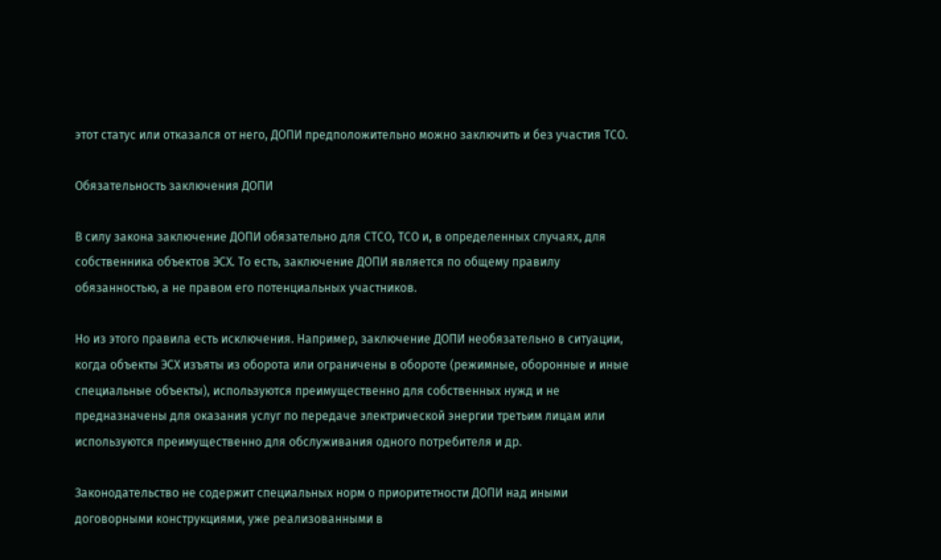этот статус или отказался от него, ДОПИ предположительно можно заключить и без участия ТСО.

Обязательность заключения ДОПИ

В силу закона заключение ДОПИ обязательно для СТСО, ТСО и, в определенных случаях, для собственника объектов ЭСХ. То есть, заключение ДОПИ является по общему правилу обязанностью, а не правом его потенциальных участников.

Но из этого правила есть исключения. Например, заключение ДОПИ необязательно в ситуации, когда объекты ЭСХ изъяты из оборота или ограничены в обороте (режимные, оборонные и иные специальные объекты), используются преимущественно для собственных нужд и не предназначены для оказания услуг по передаче электрической энергии третьим лицам или используются преимущественно для обслуживания одного потребителя и др.

Законодательство не содержит специальных норм о приоритетности ДОПИ над иными договорными конструкциями, уже реализованными в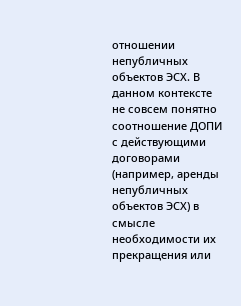отношении непубличных объектов ЭСХ. В данном контексте не совсем понятно соотношение ДОПИ с действующими договорами (например, аренды непубличных объектов ЭСХ) в смысле необходимости их прекращения или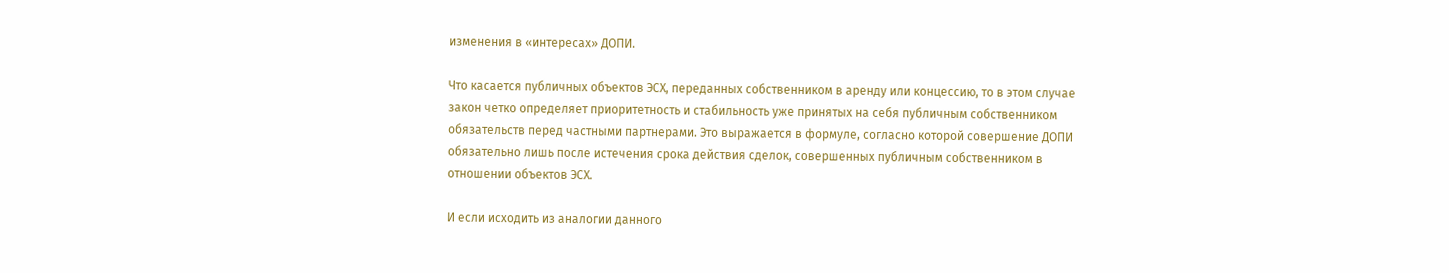изменения в «интересах» ДОПИ.

Что касается публичных объектов ЭСХ, переданных собственником в аренду или концессию, то в этом случае закон четко определяет приоритетность и стабильность уже принятых на себя публичным собственником обязательств перед частными партнерами. Это выражается в формуле, согласно которой совершение ДОПИ обязательно лишь после истечения срока действия сделок, совершенных публичным собственником в отношении объектов ЭСХ.

И если исходить из аналогии данного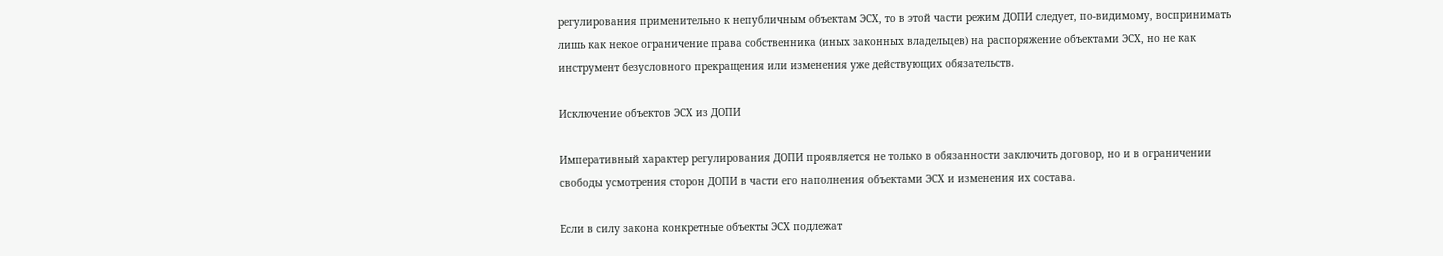регулирования применительно к непубличным объектам ЭСХ, то в этой части режим ДОПИ следует, по-видимому, воспринимать лишь как некое ограничение права собственника (иных законных владельцев) на распоряжение объектами ЭСХ, но не как инструмент безусловного прекращения или изменения уже действующих обязательств.

Исключение объектов ЭСХ из ДОПИ

Императивный характер регулирования ДОПИ проявляется не только в обязанности заключить договор, но и в ограничении свободы усмотрения сторон ДОПИ в части его наполнения объектами ЭСХ и изменения их состава.

Если в силу закона конкретные объекты ЭСХ подлежат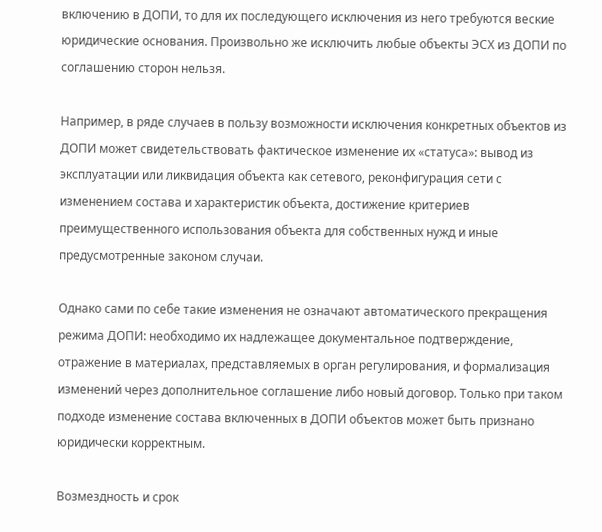включению в ДОПИ, то для их последующего исключения из него требуются веские юридические основания. Произвольно же исключить любые объекты ЭСХ из ДОПИ по соглашению сторон нельзя.

Например, в ряде случаев в пользу возможности исключения конкретных объектов из ДОПИ может свидетельствовать фактическое изменение их «статуса»: вывод из эксплуатации или ликвидация объекта как сетевого, реконфигурация сети с изменением состава и характеристик объекта, достижение критериев преимущественного использования объекта для собственных нужд и иные предусмотренные законом случаи.

Однако сами по себе такие изменения не означают автоматического прекращения режима ДОПИ: необходимо их надлежащее документальное подтверждение, отражение в материалах, представляемых в орган регулирования, и формализация изменений через дополнительное соглашение либо новый договор. Только при таком подходе изменение состава включенных в ДОПИ объектов может быть признано юридически корректным.

Возмездность и срок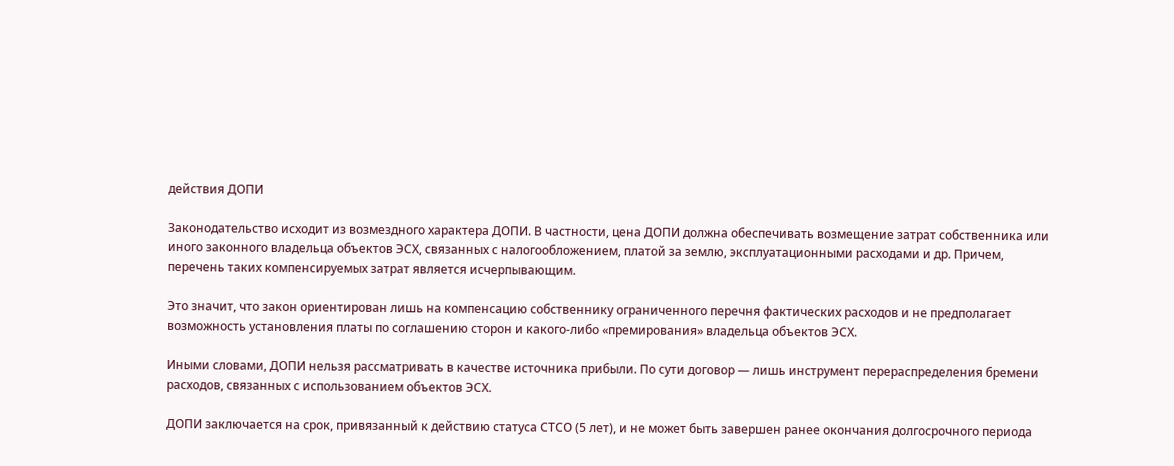действия ДОПИ

Законодательство исходит из возмездного характера ДОПИ. В частности, цена ДОПИ должна обеспечивать возмещение затрат собственника или иного законного владельца объектов ЭСХ, связанных с налогообложением, платой за землю, эксплуатационными расходами и др. Причем, перечень таких компенсируемых затрат является исчерпывающим.

Это значит, что закон ориентирован лишь на компенсацию собственнику ограниченного перечня фактических расходов и не предполагает возможность установления платы по соглашению сторон и какого-либо «премирования» владельца объектов ЭСХ.

Иными словами, ДОПИ нельзя рассматривать в качестве источника прибыли. По сути договор — лишь инструмент перераспределения бремени расходов, связанных с использованием объектов ЭСХ.

ДОПИ заключается на срок, привязанный к действию статуса СТСО (5 лет), и не может быть завершен ранее окончания долгосрочного периода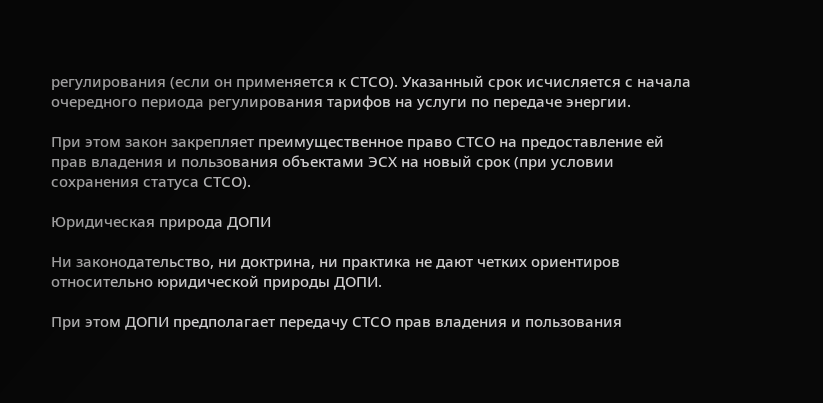регулирования (если он применяется к СТСО). Указанный срок исчисляется с начала очередного периода регулирования тарифов на услуги по передаче энергии.

При этом закон закрепляет преимущественное право СТСО на предоставление ей прав владения и пользования объектами ЭСХ на новый срок (при условии сохранения статуса СТСО).

Юридическая природа ДОПИ

Ни законодательство, ни доктрина, ни практика не дают четких ориентиров относительно юридической природы ДОПИ.

При этом ДОПИ предполагает передачу СТСО прав владения и пользования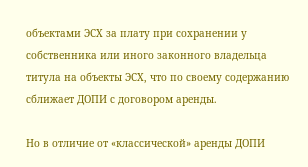объектами ЭСХ за плату при сохранении у собственника или иного законного владельца титула на объекты ЭСХ, что по своему содержанию сближает ДОПИ с договором аренды.

Но в отличие от «классической» аренды ДОПИ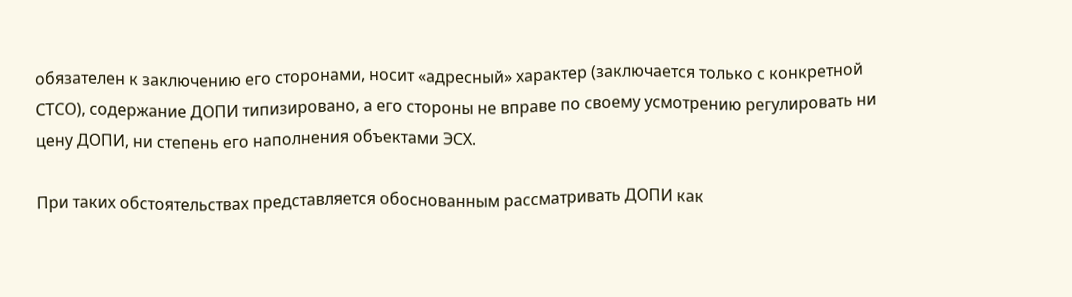обязателен к заключению его сторонами, носит «адресный» характер (заключается только с конкретной СТСО), содержание ДОПИ типизировано, а его стороны не вправе по своему усмотрению регулировать ни цену ДОПИ, ни степень его наполнения объектами ЭСХ.

При таких обстоятельствах представляется обоснованным рассматривать ДОПИ как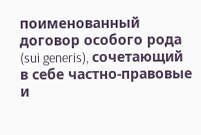поименованный договор особого рода (sui generis), сочетающий в себе частно-правовые и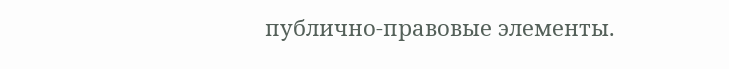публично-правовые элементы.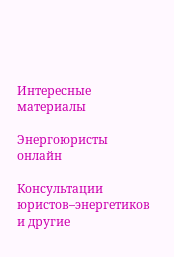Интересные материалы

Энергоюристы онлайн

Консультации юристов–энергетиков и другие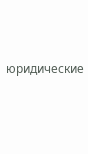юридические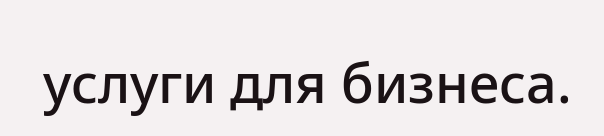услуги для бизнеса.